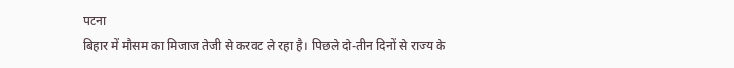पटना
बिहार में मौसम का मिजाज तेजी से करवट ले रहा है। पिछले दो-तीन दिनों से राज्य के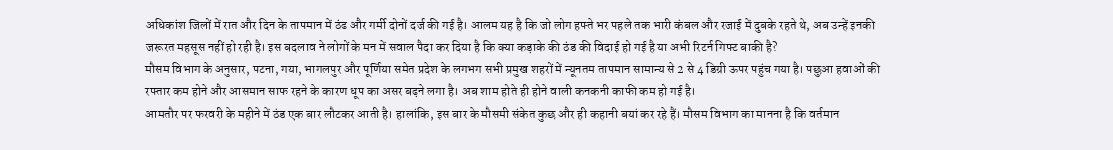अधिकांश जिलों में रात और दिन के तापमान में ठंढ और गर्मी दोनों दर्ज की गई है। आलम यह है कि जो लोग हफ्ते भर पहले तक भारी कंबल और रजाई में दुबके रहते थे, अब उन्हें इनकी जरूरत महसूस नहीं हो रही है। इस बदलाव ने लोगों के मन में सवाल पैदा कर दिया है कि क्या कड़ाके की ठंड की विदाई हो गई है या अभी रिटर्न गिफ्ट बाकी है?
मौसम विभाग के अनुसार, पटना, गया, भागलपुर और पूर्णिया समेत प्रदेश के लगभग सभी प्रमुख शहरों में न्यूनतम तापमान सामान्य से 2 से 4 डिग्री ऊपर पहुंच गया है। पछुआ हवाओं की रफ्तार कम होने और आसमान साफ रहने के कारण धूप का असर बढ़ने लगा है। अब शाम होते ही होने वाली कनकनी काफी कम हो गई है।
आमतौर पर फरवरी के महीने में ठंड एक बार लौटकर आती है। हालांकि, इस बार के मौसमी संकेत कुछ और ही कहानी बयां कर रहे हैं। मौसम विभाग का मानना है कि वर्तमान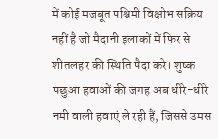में कोई मजबूत पश्चिमी विक्षोभ सक्रिय नहीं है जो मैदानी इलाकों में फिर से शीतलहर की स्थिति पैदा करे। शुष्क पछुआ हवाओं की जगह अब धीरे-धीरे नमी वाली हवाएं ले रही हैं, जिससे उमस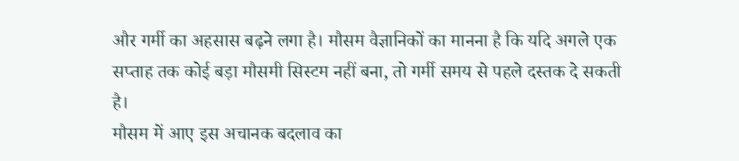और गर्मी का अहसास बढ़ने लगा है। मौसम वैज्ञानिकों का मानना है कि यदि अगले एक सप्ताह तक कोई बड़ा मौसमी सिस्टम नहीं बना, तो गर्मी समय से पहले दस्तक दे सकती है।
मौसम में आए इस अचानक बदलाव का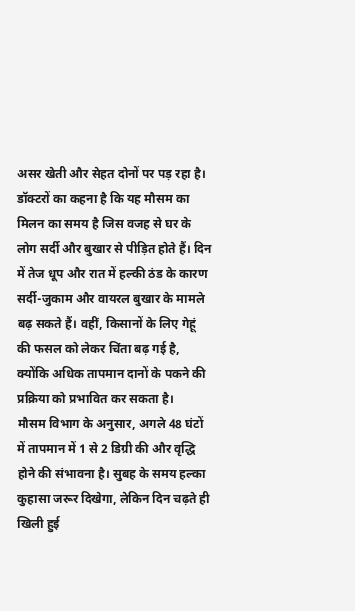असर खेती और सेहत दोनों पर पड़ रहा है। डॉक्टरों का कहना है कि यह मौसम का मिलन का समय है जिस वजह से घर के लोग सर्दी और बुखार से पीड़ित होते हैं। दिन में तेज धूप और रात में हल्की ठंड के कारण सर्दी-जुकाम और वायरल बुखार के मामले बढ़ सकते हैं। वहीं, किसानों के लिए गेहूं की फसल को लेकर चिंता बढ़ गई है, क्योंकि अधिक तापमान दानों के पकने की प्रक्रिया को प्रभावित कर सकता है।
मौसम विभाग के अनुसार, अगले 48 घंटों में तापमान में 1 से 2 डिग्री की और वृद्धि होने की संभावना है। सुबह के समय हल्का कुहासा जरूर दिखेगा, लेकिन दिन चढ़ते ही खिली हुई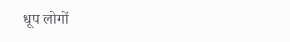धूप लोगों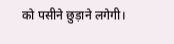को पसीने छुड़ाने लगेगी।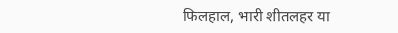फिलहाल, भारी शीतलहर या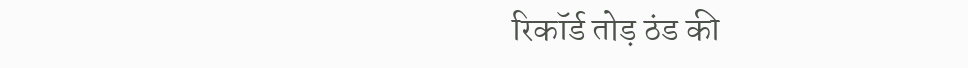रिकॉर्ड तोड़ ठंड की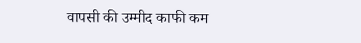वापसी की उम्मीद काफी कम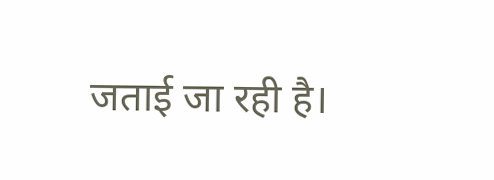जताई जा रही है।